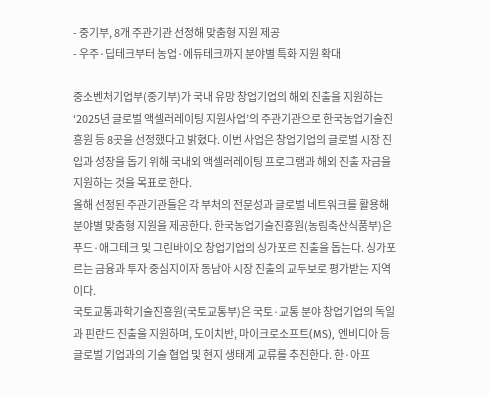- 중기부, 8개 주관기관 선정해 맞춤형 지원 제공
- 우주·딥테크부터 농업·에듀테크까지 분야별 특화 지원 확대

중소벤처기업부(중기부)가 국내 유망 창업기업의 해외 진출을 지원하는 ‘2025년 글로벌 액셀러레이팅 지원사업’의 주관기관으로 한국농업기술진흥원 등 8곳을 선정했다고 밝혔다. 이번 사업은 창업기업의 글로벌 시장 진입과 성장을 돕기 위해 국내외 액셀러레이팅 프로그램과 해외 진출 자금을 지원하는 것을 목표로 한다.
올해 선정된 주관기관들은 각 부처의 전문성과 글로벌 네트워크를 활용해 분야별 맞춤형 지원을 제공한다. 한국농업기술진흥원(농림축산식품부)은 푸드·애그테크 및 그린바이오 창업기업의 싱가포르 진출을 돕는다. 싱가포르는 금융과 투자 중심지이자 동남아 시장 진출의 교두보로 평가받는 지역이다.
국토교통과학기술진흥원(국토교통부)은 국토·교통 분야 창업기업의 독일과 핀란드 진출을 지원하며, 도이치반, 마이크로소프트(MS), 엔비디아 등 글로벌 기업과의 기술 협업 및 현지 생태계 교류를 추진한다. 한·아프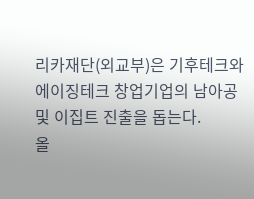리카재단(외교부)은 기후테크와 에이징테크 창업기업의 남아공 및 이집트 진출을 돕는다.
올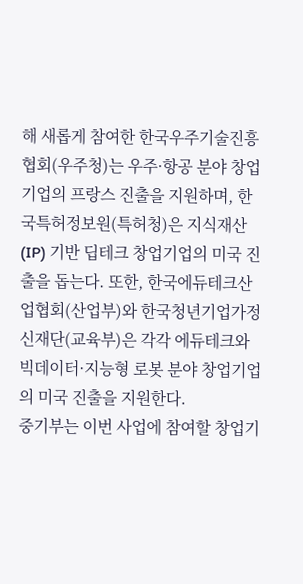해 새롭게 참여한 한국우주기술진흥협회(우주청)는 우주·항공 분야 창업기업의 프랑스 진출을 지원하며, 한국특허정보원(특허청)은 지식재산(IP) 기반 딥테크 창업기업의 미국 진출을 돕는다. 또한, 한국에듀테크산업협회(산업부)와 한국청년기업가정신재단(교육부)은 각각 에듀테크와 빅데이터·지능형 로봇 분야 창업기업의 미국 진출을 지원한다.
중기부는 이번 사업에 참여할 창업기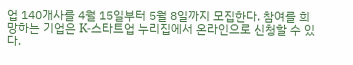업 140개사를 4월 15일부터 5월 8일까지 모집한다. 참여를 희망하는 기업은 K-스타트업 누리집에서 온라인으로 신청할 수 있다.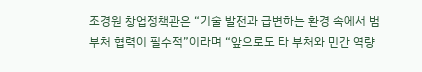조경원 창업정책관은 “기술 발전과 급변하는 환경 속에서 범부처 협력이 필수적”이라며 “앞으로도 타 부처와 민간 역량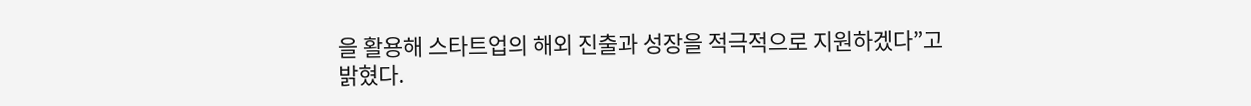을 활용해 스타트업의 해외 진출과 성장을 적극적으로 지원하겠다”고 밝혔다.